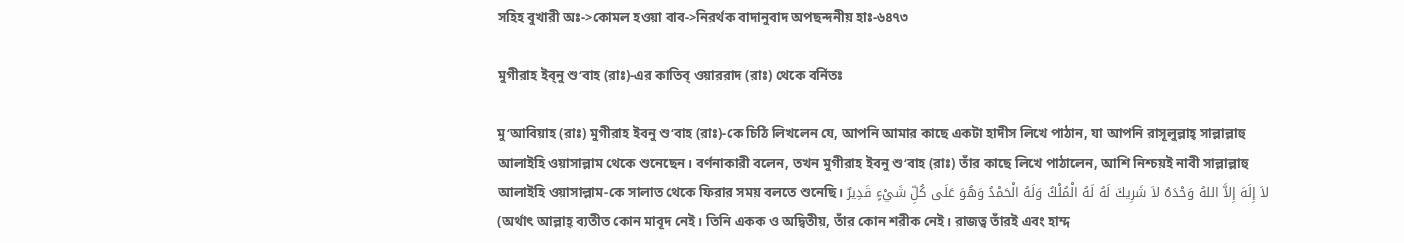সহিহ বুখারী অঃ->কোমল হওয়া বাব->নিরর্থক বাদানুবাদ অপছন্দনীয় হাঃ-৬৪৭৩

মুগীরাহ ইব্‌নু শু‘বাহ (রাঃ)-এর কাতিব্‌ ওয়াররাদ (রাঃ) থেকে বর্নিতঃ

মু‘আবিয়াহ (রাঃ) মুগীরাহ ইবনু শু‘বাহ (রাঃ)-কে চিঠি লিখলেন যে, আপনি আমার কাছে একটা হাদীস লিখে পাঠান, যা আপনি রাসূলুল্লাহ্ সাল্লাল্লাহু আলাইহি ওয়াসাল্লাম থেকে শুনেছেন। বর্ণনাকারী বলেন, তখন মুগীরাহ ইবনু শু‘বাহ (রাঃ) তাঁর কাছে লিখে পাঠালেন, আশি নিশ্চয়ই নাবী সাল্লাল্লাহু আলাইহি ওয়াসাল্লাম-কে সালাত থেকে ফিরার সময় বলতে শুনেছি। لاَ إِلَهَ إِلاَّ اللهُ وَحْدَهُ لاَ شَرِيكَ لَهُ لَهُ الْمُلْكُ وَلَهُ الْحَمْدُ وَهُوَ عَلَى كُلِّ شَيْءٍ قَدِيرٌ (অর্থাৎ আল্লাহ্ ব্যতীত কোন মাবূদ নেই। তিনি একক ও অদ্বিতীয়, তাঁর কোন শরীক নেই। রাজত্ব তাঁরই এবং হাম্দ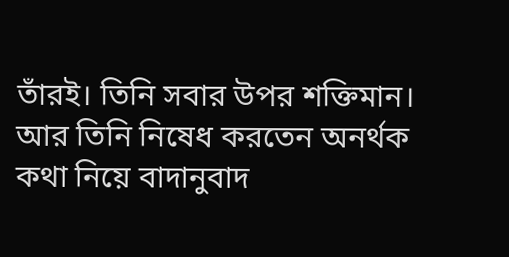তাঁরই। তিনি সবার উপর শক্তিমান। আর তিনি নিষেধ করতেন অনর্থক কথা নিয়ে বাদানুবাদ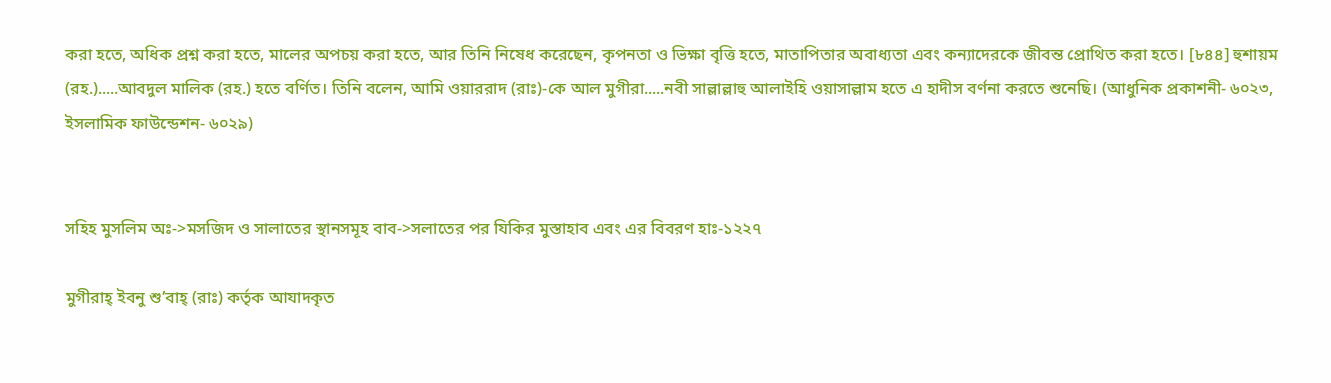করা হতে, অধিক প্রশ্ন করা হতে, মালের অপচয় করা হতে, আর তিনি নিষেধ করেছেন, কৃপনতা ও ভিক্ষা বৃত্তি হতে, মাতাপিতার অবাধ্যতা এবং কন্যাদেরকে জীবন্ত প্রোথিত করা হতে। [৮৪৪] হুশায়ম (রহ.).....আবদুল মালিক (রহ.) হতে বর্ণিত। তিনি বলেন, আমি ওয়াররাদ (রাঃ)-কে আল মুগীরা.....নবী সাল্লাল্লাহু আলাইহি ওয়াসাল্লাম হতে এ হাদীস বর্ণনা করতে শুনেছি। (আধুনিক প্রকাশনী- ৬০২৩, ইসলামিক ফাউন্ডেশন- ৬০২৯)


সহিহ মুসলিম অঃ->মসজিদ ও সালাতের স্থানসমূহ বাব->সলাতের পর যিকির মুস্তাহাব এবং এর বিবরণ হাঃ-১২২৭

মুগীরাহ্‌ ইবনু শু’বাহ্‌ (রাঃ) কর্তৃক আযাদকৃত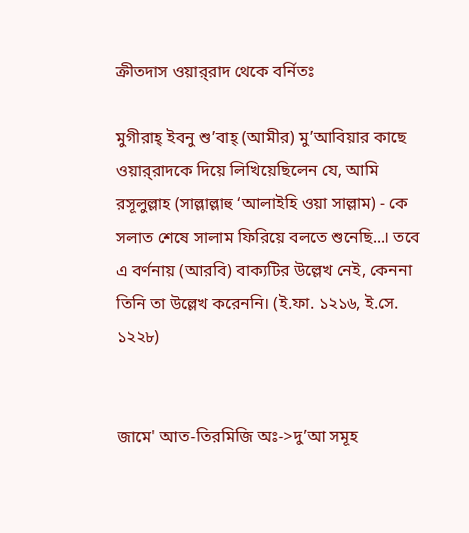ক্রীতদাস ওয়ার্‌রাদ থেকে বর্নিতঃ

মুগীরাহ্‌ ইবনু শু’বাহ্‌ (আমীর) মু’আবিয়ার কাছে ওয়ার্‌রাদকে দিয়ে লিখিয়েছিলেন যে, আমি রসূলুল্লাহ (সাল্লাল্লাহু ‘আলাইহি ওয়া সাল্লাম) - কে সলাত শেষে সালাম ফিরিয়ে বলতে শুনেছি...। তবে এ বর্ণনায় (আরবি) বাক্যটির উল্লেখ নেই, কেননা তিনি তা উল্লেখ করেননি। (ই.ফা. ১২১৬, ই.সে. ১২২৮)


জামে' আত-তিরমিজি অঃ->দু’আ সমূহ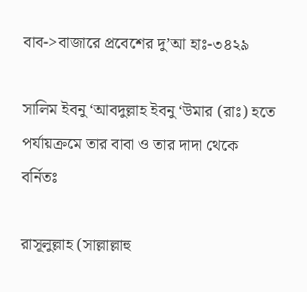বাব->বাজারে প্রবেশের দু’আ হাঃ-৩৪২৯

সালিম ইবনু ‘আবদুল্লাহ ইবনু ‘উমার (রাঃ) হতে পর্যায়ক্রমে তার বাবা ও তার দাদা থেকে বর্নিতঃ

রাসূলুল্লাহ (সাল্লাল্লাহু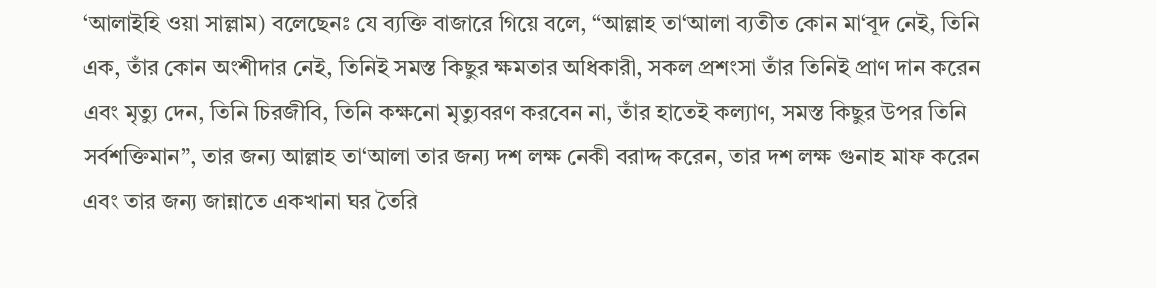‘আলাইহি ওয়া সাল্লাম) বলেছেনঃ যে ব্যক্তি বাজারে গিয়ে বলে, “আল্লাহ তা‘আলা ব্যতীত কোন মা‘বূদ নেই, তিনি এক, তাঁর কোন অংশীদার নেই, তিনিই সমস্ত কিছুর ক্ষমতার অধিকারী, সকল প্রশংসা তাঁর তিনিই প্রাণ দান করেন এবং মৃত্যু দেন, তিনি চিরজীবি, তিনি কক্ষনো মৃত্যুবরণ করবেন না, তাঁর হাতেই কল্যাণ, সমস্ত কিছুর উপর তিনি সর্বশক্তিমান”, তার জন্য আল্লাহ তা‘আলা তার জন্য দশ লক্ষ নেকী বরাদ্দ করেন, তার দশ লক্ষ গুনাহ মাফ করেন এবং তার জন্য জান্নাতে একখানা ঘর তৈরি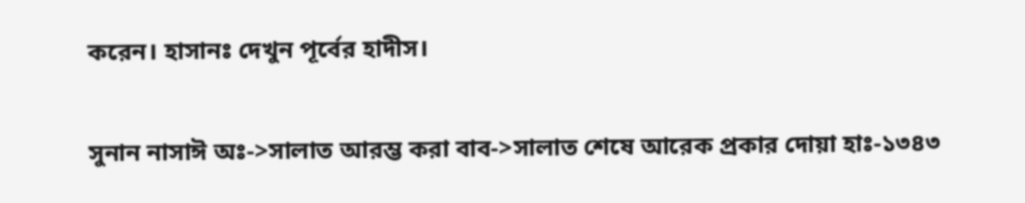করেন। হাসানঃ দেখুন পূর্বের হাদীস।


সুনান নাসাঈ অঃ->সালাত আরম্ভ করা বাব->সালাত শেষে আরেক প্রকার দোয়া হাঃ-১৩৪৩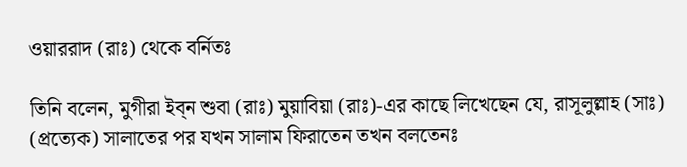ওয়াররাদ (রাঃ) থেকে বর্নিতঃ

তিনি বলেন, মুগীরা ইব্‌ন শুবা (রাঃ) মুয়াবিয়া (রাঃ)-এর কাছে লিখেছেন যে, রাসূলুল্লাহ (সাঃ) (প্রত্যেক) সালাতের পর যখন সালাম ফিরাতেন তখন বলতেনঃ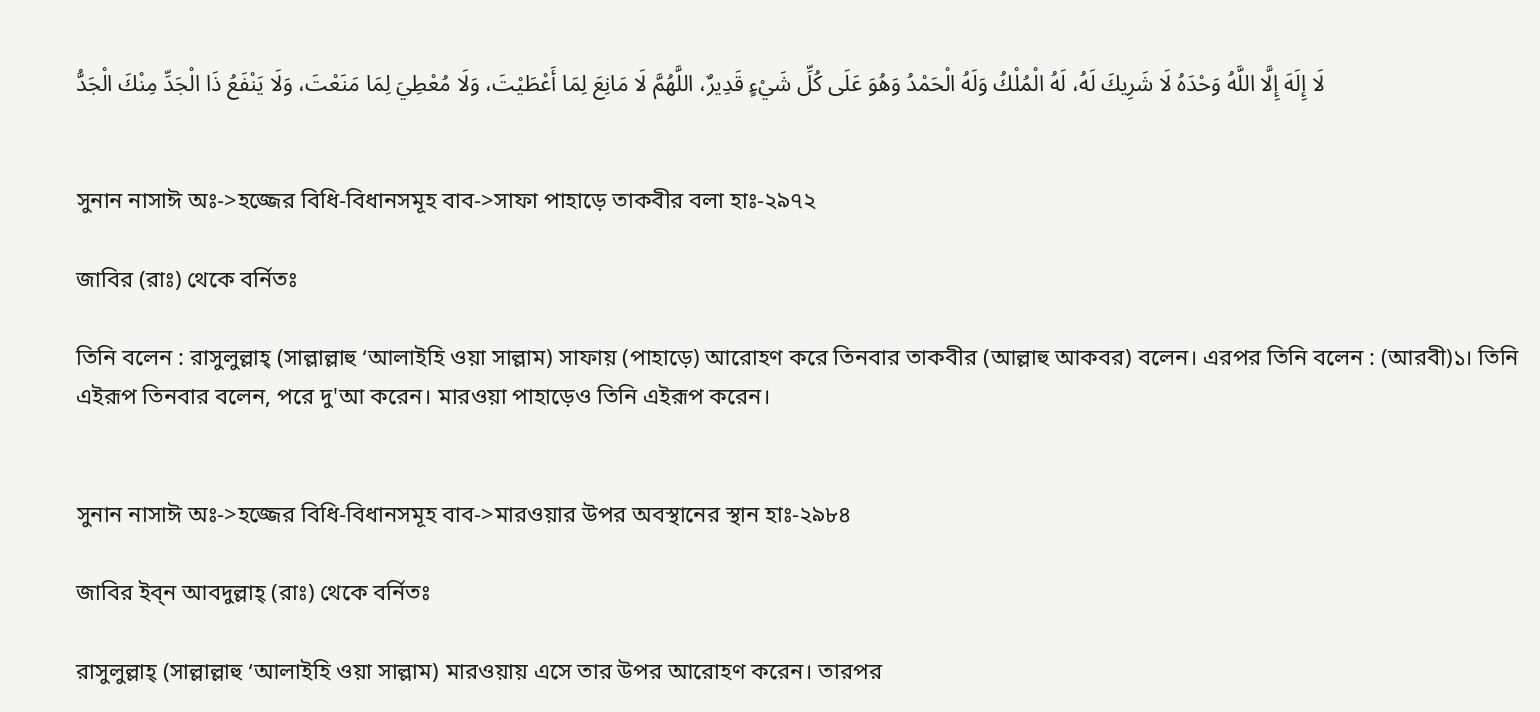لَا إِلَهَ إِلَّا اللَّهُ وَحْدَهُ لَا شَرِيكَ لَهُ، لَهُ الْمُلْكُ وَلَهُ الْحَمْدُ وَهُوَ عَلَى كُلِّ شَيْءٍ قَدِيرٌ، اللَّهُمَّ لَا مَانِعَ لِمَا أَعْطَيْتَ، وَلَا مُعْطِيَ لِمَا مَنَعْتَ، وَلَا يَنْفَعُ ذَا الْجَدِّ مِنْكَ الْجَدُّ


সুনান নাসাঈ অঃ->হজ্জের বিধি-বিধানসমূহ বাব->সাফা পাহাড়ে তাকবীর বলা হাঃ-২৯৭২

জাবির (রাঃ) থেকে বর্নিতঃ

তিনি বলেন : রাসুলুল্লাহ্‌ (সাল্লাল্লাহু ‘আলাইহি ওয়া সাল্লাম) সাফায় (পাহাড়ে) আরোহণ করে তিনবার তাকবীর (আল্লাহু আকবর) বলেন। এরপর তিনি বলেন : (আরবী)১। তিনি এইরূপ তিনবার বলেন, পরে দু'আ করেন। মারওয়া পাহাড়েও তিনি এইরূপ করেন।


সুনান নাসাঈ অঃ->হজ্জের বিধি-বিধানসমূহ বাব->মারওয়ার উপর অবস্থানের স্থান হাঃ-২৯৮৪

জাবির ইব্‌ন আবদুল্লাহ্‌ (রাঃ) থেকে বর্নিতঃ

রাসুলুল্লাহ্‌ (সাল্লাল্লাহু ‘আলাইহি ওয়া সাল্লাম) মারওয়ায় এসে তার উপর আরোহণ করেন। তারপর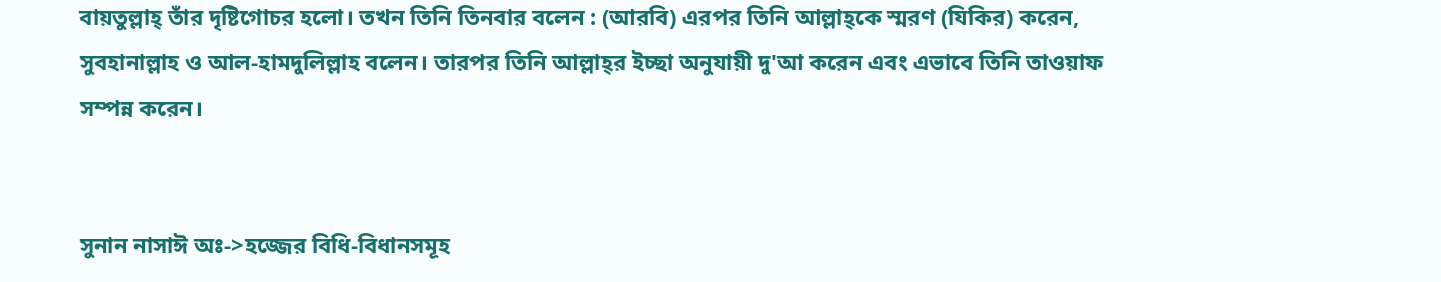বায়তুল্লাহ্‌ তাঁর দৃষ্টিগোচর হলো। তখন তিনি তিনবার বলেন : (আরবি) এরপর তিনি আল্লাহ্‌কে স্মরণ (যিকির) করেন, সুবহানাল্লাহ ও আল-হামদুলিল্লাহ বলেন। তারপর তিনি আল্লাহ্‌র ইচ্ছা অনুযায়ী দু'আ করেন এবং এভাবে তিনি তাওয়াফ সম্পন্ন করেন।


সুনান নাসাঈ অঃ->হজ্জের বিধি-বিধানসমূহ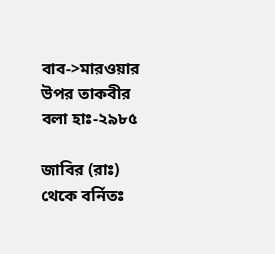বাব->মারওয়ার উপর তাকবীর বলা হাঃ-২৯৮৫

জাবির (রাঃ) থেকে বর্নিতঃ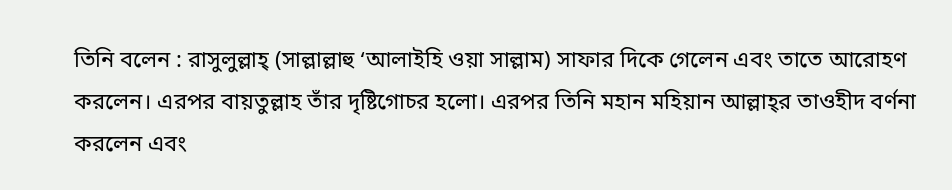তিনি বলেন : রাসুলুল্লাহ্‌ (সাল্লাল্লাহু ‘আলাইহি ওয়া সাল্লাম) সাফার দিকে গেলেন এবং তাতে আরোহণ করলেন। এরপর বায়তুল্লাহ তাঁর দৃষ্টিগোচর হলো। এরপর তিনি মহান মহিয়ান আল্লাহ্‌র তাওহীদ বর্ণনা করলেন এবং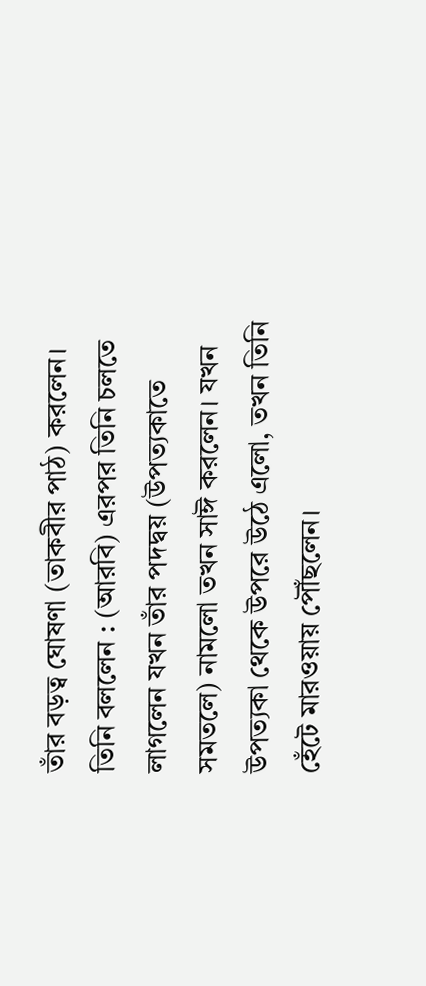তাঁর বড়ত্ব ঘোষণা (তাকবীর পাঠ) করলেন। তিনি বললেন : (আরবি) এরপর তিনি চলতে লাগলেন যখন তাঁর পদদ্বয় (উপত্যকাতে সমতলে) নামলো তখন সাঈ করলেন। যখন উপত্যকা থেকে উপরে উঠে এলো, তখন তিনি হেঁটে মারওয়ায় পৌঁছলেন।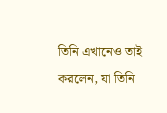তিনি এখানেও তাই করলেন, যা তিনি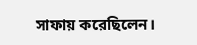সাফায় করেছিলেন।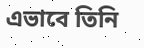এভাবে তিনি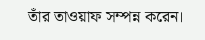তাঁর তাওয়াফ সম্পন্ন করেন।